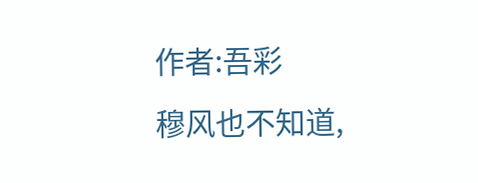作者:吾彩
穆风也不知道,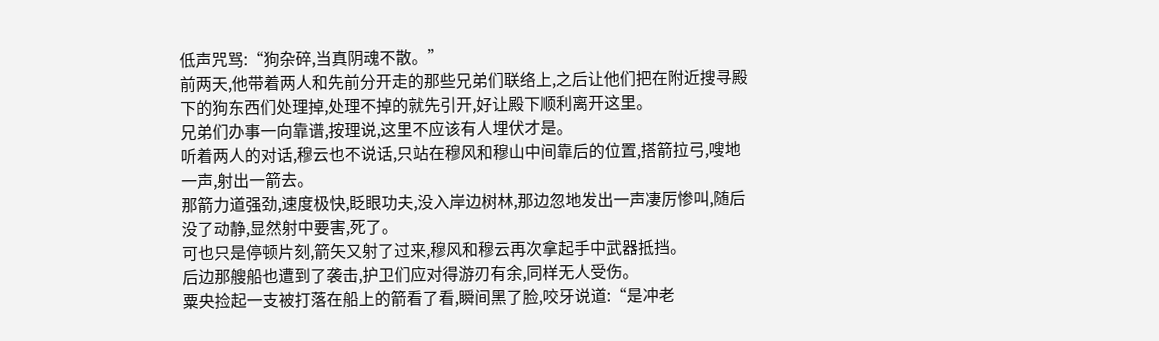低声咒骂:“狗杂碎,当真阴魂不散。”
前两天,他带着两人和先前分开走的那些兄弟们联络上,之后让他们把在附近搜寻殿下的狗东西们处理掉,处理不掉的就先引开,好让殿下顺利离开这里。
兄弟们办事一向靠谱,按理说,这里不应该有人埋伏才是。
听着两人的对话,穆云也不说话,只站在穆风和穆山中间靠后的位置,搭箭拉弓,嗖地一声,射出一箭去。
那箭力道强劲,速度极快,眨眼功夫,没入岸边树林,那边忽地发出一声凄厉惨叫,随后没了动静,显然射中要害,死了。
可也只是停顿片刻,箭矢又射了过来,穆风和穆云再次拿起手中武器抵挡。
后边那艘船也遭到了袭击,护卫们应对得游刃有余,同样无人受伤。
粟央捡起一支被打落在船上的箭看了看,瞬间黑了脸,咬牙说道:“是冲老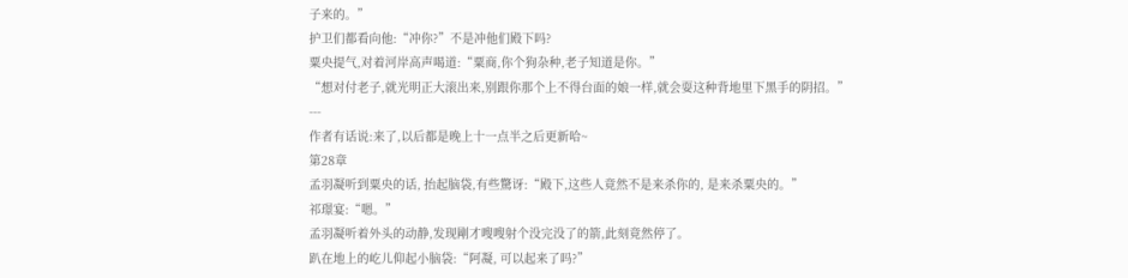子来的。”
护卫们都看向他:“冲你?”不是冲他们殿下吗?
粟央提气,对着河岸高声喝道:“粟商,你个狗杂种,老子知道是你。”
“想对付老子,就光明正大滚出来,别跟你那个上不得台面的娘一样,就会耍这种背地里下黑手的阴招。”
---
作者有话说:来了,以后都是晚上十一点半之后更新哈~
第28章
孟羽凝听到粟央的话, 抬起脑袋,有些驚讶:“殿下,这些人竟然不是来杀你的, 是来杀粟央的。”
祁璟宴:“嗯。”
孟羽凝听着外头的动静,发现剛才嗖嗖射个没完没了的箭,此刻竟然停了。
趴在地上的屹儿仰起小脑袋:“阿凝, 可以起来了吗?”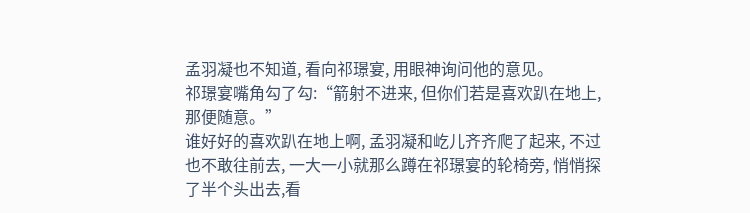孟羽凝也不知道, 看向祁璟宴, 用眼神询问他的意见。
祁璟宴嘴角勾了勾:“箭射不进来, 但你们若是喜欢趴在地上,那便随意。”
谁好好的喜欢趴在地上啊, 孟羽凝和屹儿齐齐爬了起来, 不过也不敢往前去, 一大一小就那么蹲在祁璟宴的轮椅旁, 悄悄探了半个头出去,看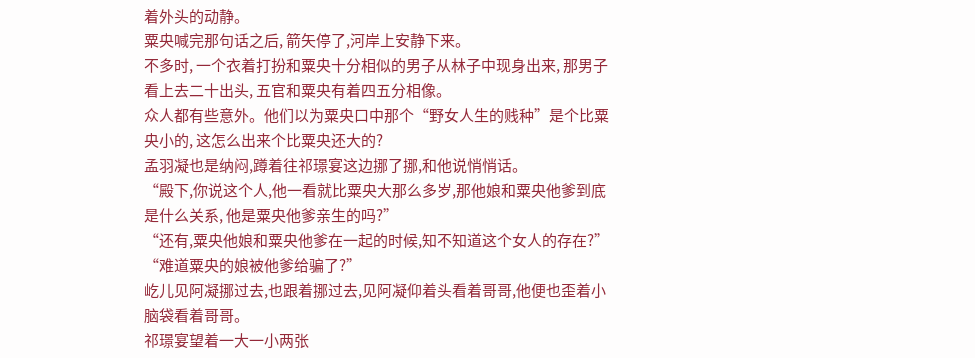着外头的动静。
粟央喊完那句话之后, 箭矢停了,河岸上安静下来。
不多时, 一个衣着打扮和粟央十分相似的男子从林子中现身出来, 那男子看上去二十出头, 五官和粟央有着四五分相像。
众人都有些意外。他们以为粟央口中那个“野女人生的贱种”是个比粟央小的, 这怎么出来个比粟央还大的?
孟羽凝也是纳闷,蹲着往祁璟宴这边挪了挪,和他说悄悄话。
“殿下,你说这个人,他一看就比粟央大那么多岁,那他娘和粟央他爹到底是什么关系, 他是粟央他爹亲生的吗?”
“还有,粟央他娘和粟央他爹在一起的时候,知不知道这个女人的存在?”
“难道粟央的娘被他爹给骗了?”
屹儿见阿凝挪过去,也跟着挪过去,见阿凝仰着头看着哥哥,他便也歪着小脑袋看着哥哥。
祁璟宴望着一大一小两张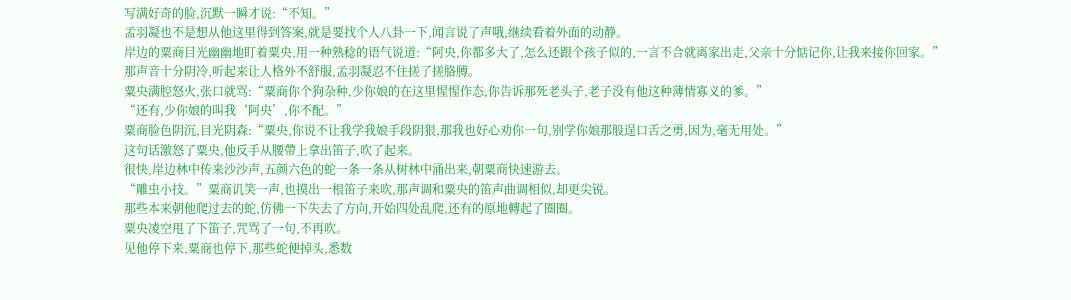写满好奇的脸,沉默一瞬才说:“不知。”
孟羽凝也不是想从他这里得到答案,就是要找个人八卦一下,闻言说了声哦,继续看着外面的动静。
岸边的粟商目光幽幽地盯着粟央,用一种熟稔的语气说道:“阿央,你都多大了,怎么还跟个孩子似的,一言不合就离家出走,父亲十分惦记你,让我来接你回家。”
那声音十分阴冷,听起来让人格外不舒服,孟羽凝忍不住搓了搓胳膊。
粟央满腔怒火,张口就骂:“粟商你个狗杂种,少你娘的在这里惺惺作态,你告诉那死老头子,老子没有他这种薄情寡义的爹。”
“还有,少你娘的叫我‘阿央’,你不配。”
粟商脸色阴沉,目光阴森:“粟央,你说不让我学我娘手段阴狠,那我也好心劝你一句,别学你娘那般逞口舌之勇,因为,毫无用处。”
这句话激怒了粟央,他反手从腰帶上拿出笛子,吹了起来。
很快,岸边林中传来沙沙声,五颜六色的蛇一条一条从树林中涌出来,朝粟商快速游去。
“雕虫小技。”粟商讥笑一声,也摸出一根笛子来吹,那声调和粟央的笛声曲调相似,却更尖锐。
那些本来朝他爬过去的蛇,仿佛一下失去了方向,开始四处乱爬,还有的原地轉起了圈圈。
粟央凌空甩了下笛子,咒骂了一句,不再吹。
见他停下来,粟商也停下,那些蛇便掉头,悉数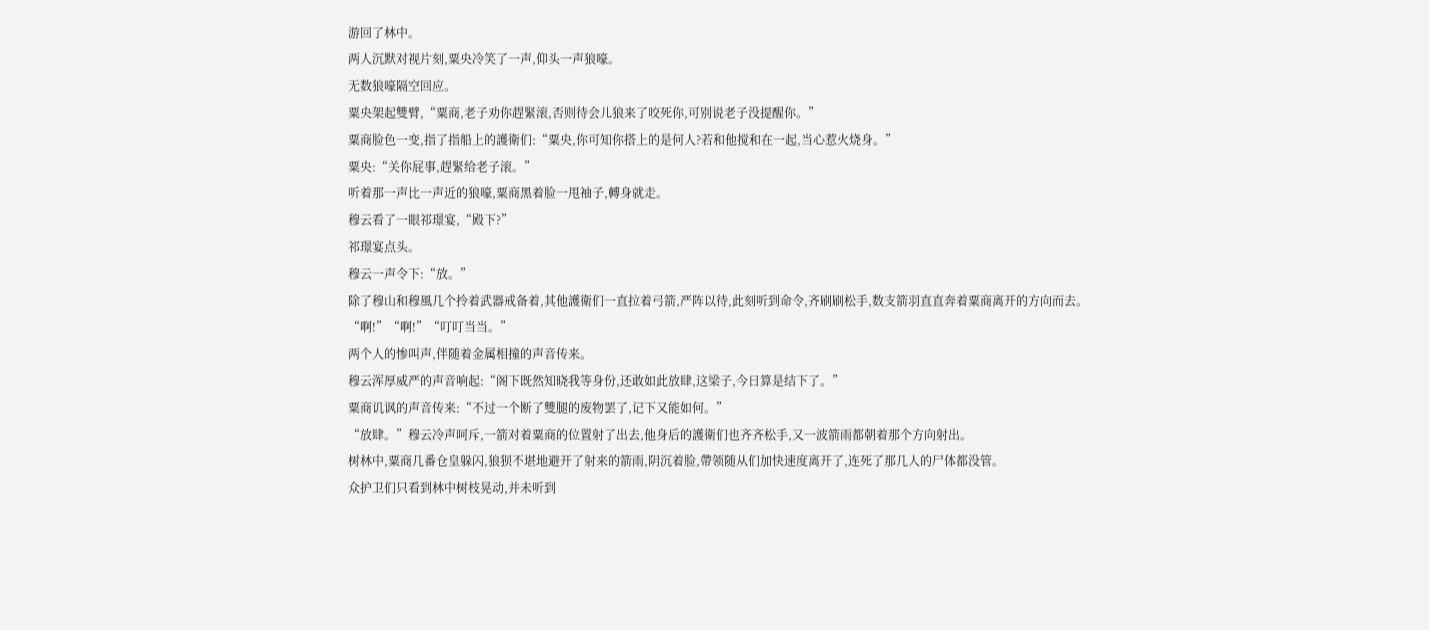游回了林中。
两人沉默对视片刻,粟央冷笑了一声,仰头一声狼嚎。
无数狼嚎隔空回应。
粟央架起雙臂,“粟商,老子劝你趕緊滚,否则待会儿狼来了咬死你,可别说老子没提醒你。”
粟商脸色一变,指了指船上的護衛们:“粟央,你可知你搭上的是何人?若和他搅和在一起,当心惹火烧身。”
粟央:“关你屁事,趕緊给老子滚。”
听着那一声比一声近的狼嚎,粟商黑着脸一甩袖子,轉身就走。
穆云看了一眼祁璟宴,“殿下?”
祁璟宴点头。
穆云一声令下:“放。”
除了穆山和穆風几个拎着武器戒备着,其他護衛们一直拉着弓箭,严阵以待,此刻听到命令,齐刷刷松手,数支箭羽直直奔着粟商离开的方向而去。
“啊!”“啊!”“叮叮当当。”
两个人的惨叫声,伴随着金属相撞的声音传来。
穆云浑厚威严的声音响起:“阁下既然知晓我等身份,还敢如此放肆,这梁子,今日算是结下了。”
粟商讥讽的声音传来:“不过一个断了雙腿的废物罢了,记下又能如何。”
“放肆。”穆云冷声呵斥,一箭对着粟商的位置射了出去,他身后的護衛们也齐齐松手,又一波箭雨都朝着那个方向射出。
树林中,粟商几番仓皇躲闪,狼狈不堪地避开了射来的箭雨,阴沉着脸,帶领随从们加快速度离开了,连死了那几人的尸体都没管。
众护卫们只看到林中树枝晃动,并未听到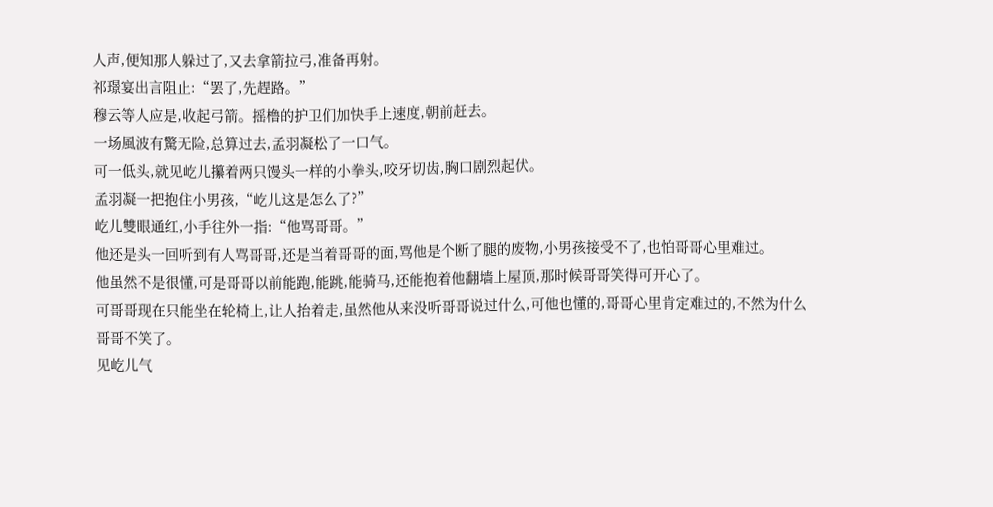人声,便知那人躲过了,又去拿箭拉弓,准备再射。
祁璟宴出言阻止:“罢了,先趕路。”
穆云等人应是,收起弓箭。摇橹的护卫们加快手上速度,朝前赶去。
一场風波有驚无险,总算过去,孟羽凝松了一口气。
可一低头,就见屹儿攥着两只馒头一样的小拳头,咬牙切齿,胸口剧烈起伏。
孟羽凝一把抱住小男孩,“屹儿这是怎么了?”
屹儿雙眼通红,小手往外一指:“他骂哥哥。”
他还是头一回听到有人骂哥哥,还是当着哥哥的面,骂他是个断了腿的废物,小男孩接受不了,也怕哥哥心里难过。
他虽然不是很懂,可是哥哥以前能跑,能跳,能骑马,还能抱着他翻墙上屋顶,那时候哥哥笑得可开心了。
可哥哥现在只能坐在轮椅上,让人抬着走,虽然他从来没听哥哥说过什么,可他也懂的,哥哥心里肯定难过的,不然为什么哥哥不笑了。
见屹儿气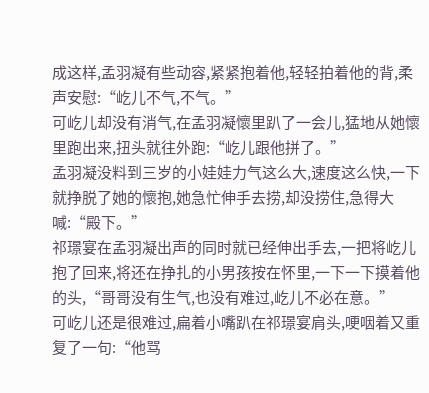成这样,孟羽凝有些动容,紧紧抱着他,轻轻拍着他的背,柔声安慰:“屹儿不气,不气。”
可屹儿却没有消气,在孟羽凝懷里趴了一会儿,猛地从她懷里跑出来,扭头就往外跑:“屹儿跟他拼了。”
孟羽凝没料到三岁的小娃娃力气这么大,速度这么快,一下就挣脱了她的懷抱,她急忙伸手去捞,却没捞住,急得大喊:“殿下。”
祁璟宴在孟羽凝出声的同时就已经伸出手去,一把将屹儿抱了回来,将还在挣扎的小男孩按在怀里,一下一下摸着他的头,“哥哥没有生气,也没有难过,屹儿不必在意。”
可屹儿还是很难过,扁着小嘴趴在祁璟宴肩头,哽咽着又重复了一句:“他骂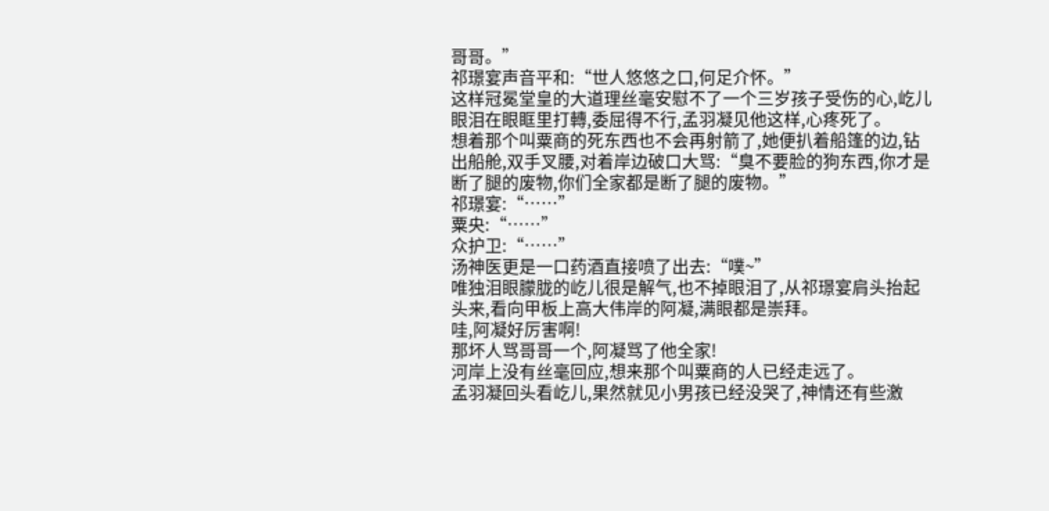哥哥。”
祁璟宴声音平和:“世人悠悠之口,何足介怀。”
这样冠冕堂皇的大道理丝毫安慰不了一个三岁孩子受伤的心,屹儿眼泪在眼眶里打轉,委屈得不行,孟羽凝见他这样,心疼死了。
想着那个叫粟商的死东西也不会再射箭了,她便扒着船篷的边,钻出船舱,双手叉腰,对着岸边破口大骂:“臭不要脸的狗东西,你才是断了腿的废物,你们全家都是断了腿的废物。”
祁璟宴:“……”
粟央:“……”
众护卫:“……”
汤神医更是一口药酒直接喷了出去:“噗~”
唯独泪眼朦胧的屹儿很是解气,也不掉眼泪了,从祁璟宴肩头抬起头来,看向甲板上高大伟岸的阿凝,满眼都是崇拜。
哇,阿凝好厉害啊!
那坏人骂哥哥一个,阿凝骂了他全家!
河岸上没有丝毫回应,想来那个叫粟商的人已经走远了。
孟羽凝回头看屹儿,果然就见小男孩已经没哭了,神情还有些激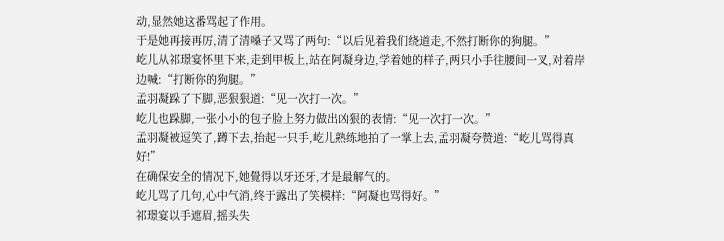动,显然她这番骂起了作用。
于是她再接再厉,清了清嗓子又骂了两句:“以后见着我们绕道走,不然打断你的狗腿。”
屹儿从祁璟宴怀里下来,走到甲板上,站在阿凝身边,学着她的样子,两只小手往腰间一叉,对着岸边喊:“打断你的狗腿。”
孟羽凝跺了下脚,恶狠狠道:“见一次打一次。”
屹儿也跺脚,一张小小的包子脸上努力做出凶狠的表情:“见一次打一次。”
孟羽凝被逗笑了,蹲下去,抬起一只手,屹儿熟练地拍了一掌上去,孟羽凝夸赞道:“屹儿骂得真好!”
在确保安全的情况下,她覺得以牙还牙,才是最解气的。
屹儿骂了几句,心中气消,终于露出了笑模样:“阿凝也骂得好。”
祁璟宴以手遮眉,摇头失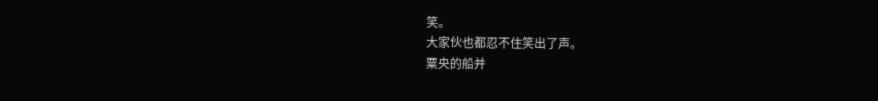笑。
大家伙也都忍不住笑出了声。
粟央的船并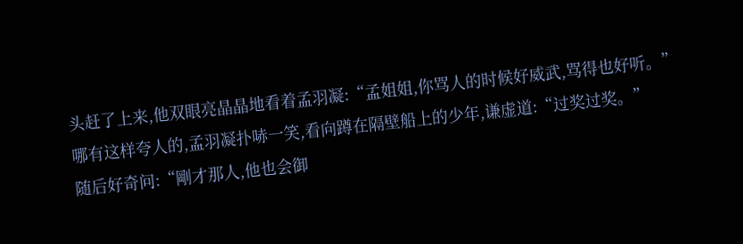头赶了上来,他双眼亮晶晶地看着孟羽凝:“孟姐姐,你骂人的时候好威武,骂得也好听。”
哪有这样夸人的,孟羽凝扑哧一笑,看向蹲在隔壁船上的少年,谦虚道:“过奖过奖。”
随后好奇问:“剛才那人,他也会御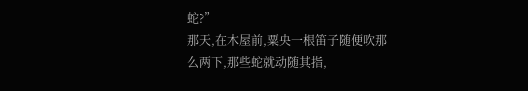蛇?”
那天,在木屋前,粟央一根笛子随便吹那么两下,那些蛇就动随其指,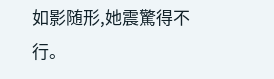如影随形,她震驚得不行。